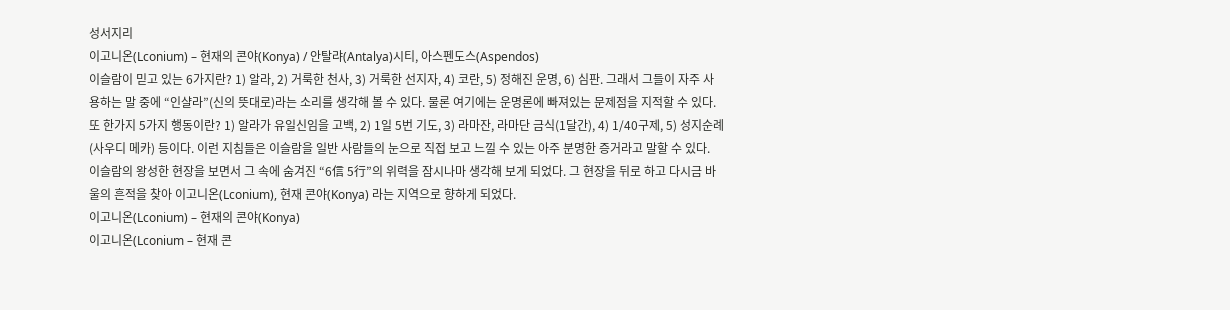성서지리
이고니온(Lconium) – 현재의 콘야(Konya) / 안탈랴(Antalya)시티, 아스펜도스(Aspendos)
이슬람이 믿고 있는 6가지란? 1) 알라, 2) 거룩한 천사, 3) 거룩한 선지자, 4) 코란, 5) 정해진 운명, 6) 심판. 그래서 그들이 자주 사용하는 말 중에 “인샬라”(신의 뜻대로)라는 소리를 생각해 볼 수 있다. 물론 여기에는 운명론에 빠져있는 문제점을 지적할 수 있다.
또 한가지 5가지 행동이란? 1) 알라가 유일신임을 고백, 2) 1일 5번 기도, 3) 라마잔, 라마단 금식(1달간), 4) 1/40구제, 5) 성지순례(사우디 메카) 등이다. 이런 지침들은 이슬람을 일반 사람들의 눈으로 직접 보고 느낄 수 있는 아주 분명한 증거라고 말할 수 있다.
이슬람의 왕성한 현장을 보면서 그 속에 숨겨진 “6信 5行”의 위력을 잠시나마 생각해 보게 되었다. 그 현장을 뒤로 하고 다시금 바울의 흔적을 찾아 이고니온(Lconium), 현재 콘야(Konya) 라는 지역으로 향하게 되었다.
이고니온(Lconium) – 현재의 콘야(Konya)
이고니온(Lconium – 현재 콘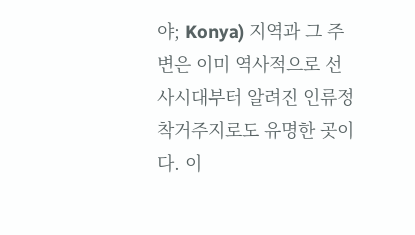야; Konya) 지역과 그 주변은 이미 역사적으로 선사시대부터 알려진 인류정착거주지로도 유명한 곳이다. 이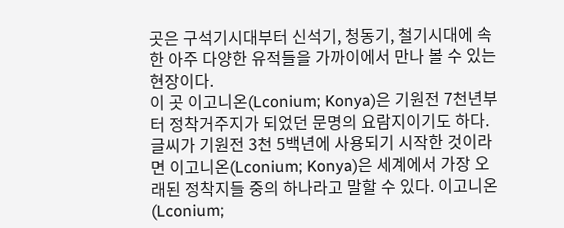곳은 구석기시대부터 신석기, 청동기, 철기시대에 속한 아주 다양한 유적들을 가까이에서 만나 볼 수 있는 현장이다.
이 곳 이고니온(Lconium; Konya)은 기원전 7천년부터 정착거주지가 되었던 문명의 요람지이기도 하다. 글씨가 기원전 3천 5백년에 사용되기 시작한 것이라면 이고니온(Lconium; Konya)은 세계에서 가장 오래된 정착지들 중의 하나라고 말할 수 있다. 이고니온(Lconium;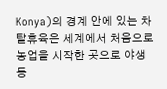Konya)의 경계 안에 있는 차탈휴육은 세계에서 처음으로 농업을 시작한 곳으로 야생동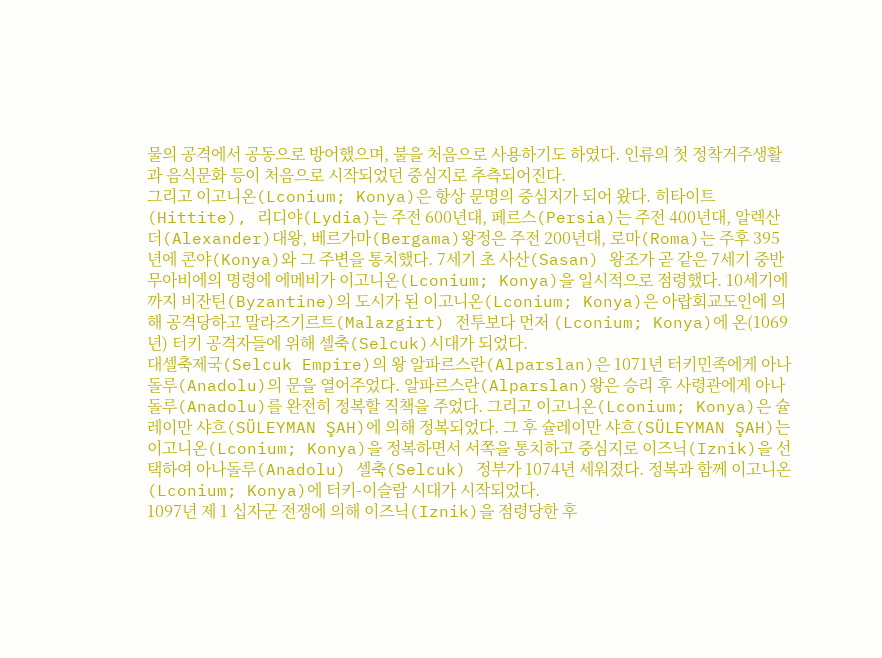물의 공격에서 공동으로 방어했으며, 불을 처음으로 사용하기도 하였다. 인류의 첫 정착거주생활과 음식문화 등이 처음으로 시작되었던 중심지로 추측되어진다.
그리고 이고니온(Lconium; Konya)은 항상 문명의 중심지가 되어 왔다. 히타이트(Hittite), 리디야(Lydia)는 주전 600년대, 페르스(Persia)는 주전 400년대, 알렉산더(Alexander)대왕, 베르가마(Bergama)왕정은 주전 200년대, 로마(Roma)는 주후 395년에 콘야(Konya)와 그 주변을 통치했다. 7세기 초 사산(Sasan) 왕조가 곧 같은 7세기 중반 무아비에의 명령에 에메비가 이고니온(Lconium; Konya)을 일시적으로 점령했다. 10세기에까지 비잔틴(Byzantine)의 도시가 된 이고니온(Lconium; Konya)은 아랍회교도인에 의해 공격당하고 말라즈기르트(Malazgirt) 전투보다 먼저 (Lconium; Konya)에 온(1069년) 터키 공격자들에 위해 셀축(Selcuk)시대가 되었다.
대셀축제국(Selcuk Empire)의 왕 알파르스란(Alparslan)은 1071년 터키민족에게 아나돌루(Anadolu)의 문을 열어주었다. 알파르스란(Alparslan)왕은 승리 후 사령관에게 아나돌루(Anadolu)를 완전히 정복할 직책을 주었다. 그리고 이고니온(Lconium; Konya)은 슐레이만 샤흐(SÜLEYMAN ŞAH)에 의해 정복되었다. 그 후 슐레이만 샤흐(SÜLEYMAN ŞAH)는 이고니온(Lconium; Konya)을 정복하면서 서쪽을 통치하고 중심지로 이즈닉(Iznik)을 선택하여 아나돌루(Anadolu) 셀축(Selcuk) 정부가 1074년 세워졌다. 정복과 함께 이고니온(Lconium; Konya)에 터키-이슬람 시대가 시작되었다.
1097년 제 1 십자군 전쟁에 의해 이즈닉(Iznik)을 점령당한 후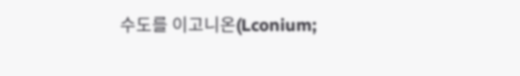수도를 이고니온(Lconium;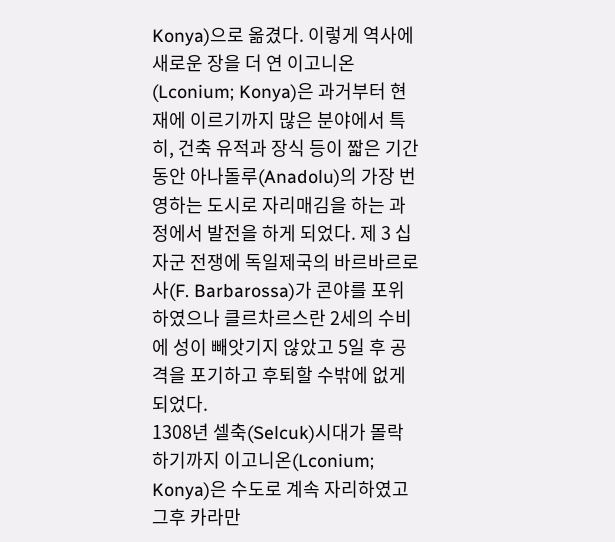Konya)으로 옮겼다. 이렇게 역사에 새로운 장을 더 연 이고니온(Lconium; Konya)은 과거부터 현재에 이르기까지 많은 분야에서 특히, 건축 유적과 장식 등이 짧은 기간 동안 아나돌루(Anadolu)의 가장 번영하는 도시로 자리매김을 하는 과정에서 발전을 하게 되었다. 제 3 십자군 전쟁에 독일제국의 바르바르로사(F. Barbarossa)가 콘야를 포위하였으나 클르차르스란 2세의 수비에 성이 빼앗기지 않았고 5일 후 공격을 포기하고 후퇴할 수밖에 없게 되었다.
1308년 셀축(Selcuk)시대가 몰락하기까지 이고니온(Lconium; Konya)은 수도로 계속 자리하였고 그후 카라만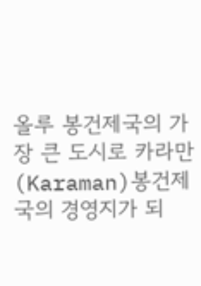올루 봉건제국의 가장 큰 도시로 카라만(Karaman)봉건제국의 경영지가 되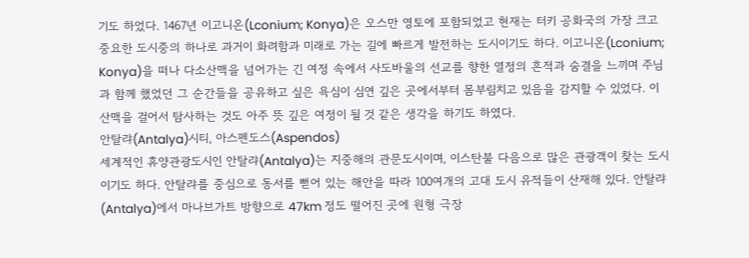기도 하었다. 1467년 이고니온(Lconium; Konya)은 오스만 영토에 포함되었고 현재는 터키 공화국의 가장 크고 중요한 도시중의 하나로 과거이 화려함과 미래로 가는 길에 빠르게 발전하는 도시이기도 하다. 이고니온(Lconium; Konya)을 떠나 다소산맥을 넘어가는 긴 여정 속에서 사도바울의 선교를 향한 열정의 흔적과 숨결을 느끼며 주님과 함께 했었던 그 순간들을 공유하고 싶은 욕심이 심연 깊은 곳에서부터 몸부림치고 있음을 감지할 수 있었다. 이 산맥을 걸어서 탐사하는 것도 아주 뜻 깊은 여정이 될 것 같은 생각을 하기도 하였다.
안탈랴(Antalya)시티, 아스펜도스(Aspendos)
세계적인 휴양관광도시인 안탈랴(Antalya)는 지중해의 관문도시이며, 이스탄불 다음으로 많은 관광객이 찾는 도시이기도 하다. 안탈랴를 중심으로 동서를 뻗어 있는 해안을 따라 100여개의 고대 도시 유적들이 산재해 있다. 안탈랴(Antalya)에서 마나브가트 방향으로 47km 정도 떨어진 곳에 원형 극장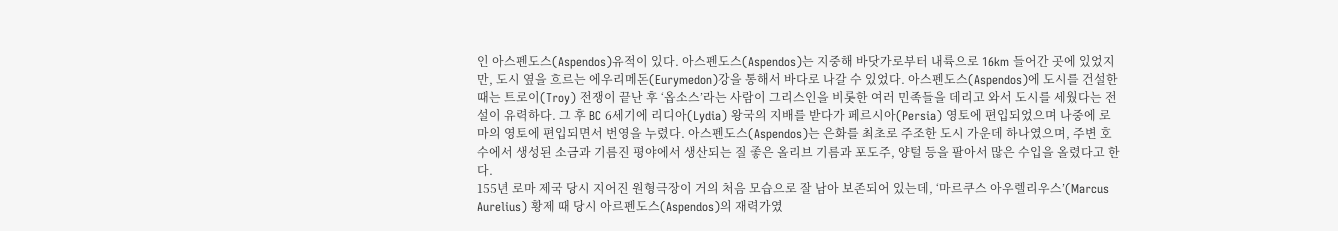인 아스펜도스(Aspendos)유적이 있다. 아스펜도스(Aspendos)는 지중해 바닷가로부터 내륙으로 16km 들어간 곳에 있었지만, 도시 옆을 흐르는 에우리메돈(Eurymedon)강을 통해서 바다로 나갈 수 있었다. 아스펜도스(Aspendos)에 도시를 건설한 때는 트로이(Troy) 전쟁이 끝난 후 ‘옵소스’라는 사람이 그리스인을 비롯한 여러 민족들을 데리고 와서 도시를 세웠다는 전설이 유력하다. 그 후 BC 6세기에 리디아(Lydia) 왕국의 지배를 받다가 페르시아(Persia) 영토에 편입되었으며 나중에 로마의 영토에 편입되면서 번영을 누렸다. 아스펜도스(Aspendos)는 은화를 최초로 주조한 도시 가운데 하나였으며, 주변 호수에서 생성된 소금과 기름진 평야에서 생산되는 질 좋은 올리브 기름과 포도주, 양털 등을 팔아서 많은 수입을 올렸다고 한다.
155년 로마 제국 당시 지어진 원형극장이 거의 처음 모습으로 잘 남아 보존되어 있는데, ‘마르쿠스 아우렐리우스’(Marcus Aurelius) 황제 때 당시 아르펜도스(Aspendos)의 재력가였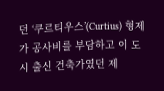던 ‘쿠르티우스’(Curtius) 형제가 공사비를 부담하고 이 도시 출신 건축가였던 제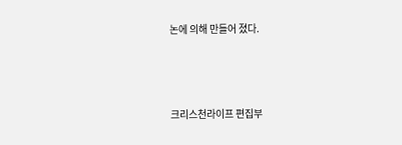논에 의해 만들어 졌다.




크리스천라이프 편집부